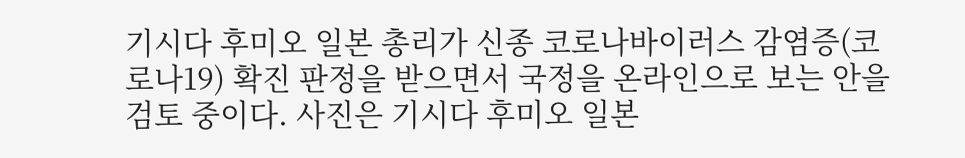기시다 후미오 일본 총리가 신종 코로나바이러스 감염증(코로나19) 확진 판정을 받으면서 국정을 온라인으로 보는 안을 검토 중이다. 사진은 기시다 후미오 일본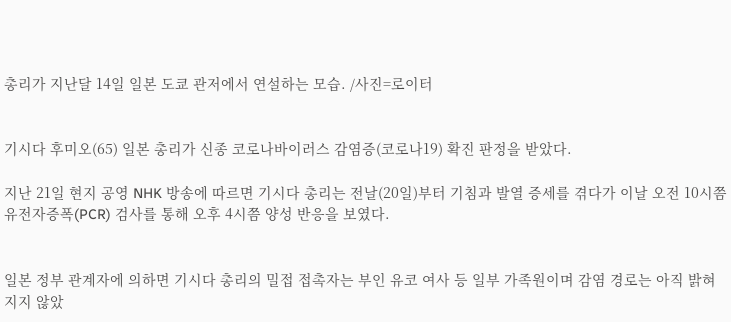총리가 지난달 14일 일본 도쿄 관저에서 연설하는 모습. /사진=로이터


기시다 후미오(65) 일본 총리가 신종 코로나바이러스 감염증(코로나19) 확진 판정을 받았다.

지난 21일 현지 공영 NHK 방송에 따르면 기시다 총리는 전날(20일)부터 기침과 발열 증세를 겪다가 이날 오전 10시쯤 유전자증폭(PCR) 검사를 통해 오후 4시쯤 양성 반응을 보였다.


일본 정부 관계자에 의하면 기시다 총리의 밀접 접촉자는 부인 유코 여사 등 일부 가족원이며 감염 경로는 아직 밝혀지지 않았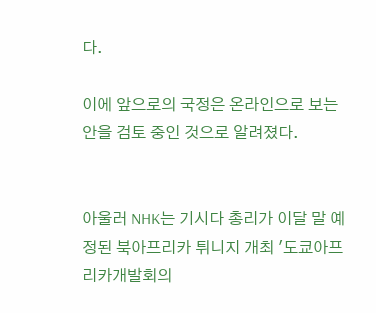다.

이에 앞으로의 국정은 온라인으로 보는 안을 검토 중인 것으로 알려졌다.


아울러 NHK는 기시다 총리가 이달 말 예정된 북아프리카 튀니지 개최 '도쿄아프리카개발회의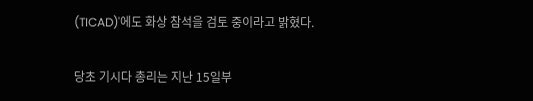(TICAD)'에도 화상 참석을 검토 중이라고 밝혔다.

당초 기시다 총리는 지난 15일부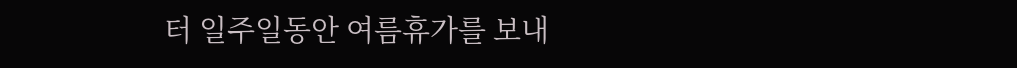터 일주일동안 여름휴가를 보내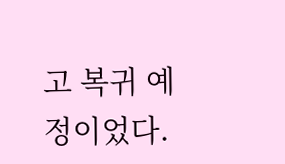고 복귀 예정이었다.